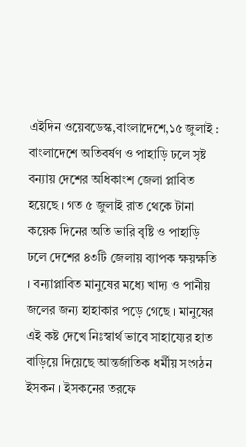এইদিন ওয়েবডেস্ক,বাংলাদেশে,১৫ জুলাই : বাংলাদেশে অতিবর্ষণ ও পাহাড়ি ঢলে সৃষ্ট বন্যায় দেশের অধিকাংশ জেলা প্লাবিত হয়েছে । গত ৫ জুলাই রাত থেকে টানা কয়েক দিনের অতি ভারি বৃষ্টি ও পাহাড়ি ঢলে দেশের ৪৩টি জেলায় ব্যাপক ক্ষয়ক্ষতি । বন্যাপ্লাবিত মানুষের মধ্যে খাদ্য ও পানীয় জলের জন্য হাহাকার পড়ে গেছে । মানুষের এই কষ্ট দেখে নিঃস্বার্থ ভাবে সাহায্যের হাত বাড়িয়ে দিয়েছে আন্তর্জাতিক ধর্মীয় সংগঠন ইসকন । ইসকনের তরফে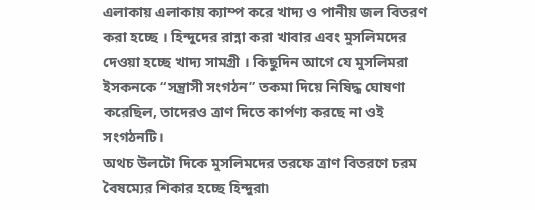এলাকায় এলাকায় ক্যাম্প করে খাদ্য ও পানীয় জল বিতরণ করা হচ্ছে । হিন্দুদের রান্না করা খাবার এবং মুসলিমদের দেওয়া হচ্ছে খাদ্য সামগ্রী । কিছুদিন আগে যে মুসলিমরা ইসকনকে “সন্ত্রাসী সংগঠন” তকমা দিয়ে নিষিদ্ধ ঘোষণা করেছিল, তাদেরও ত্রাণ দিতে কার্পণ্য করছে না ওই সংগঠনটি।
অথচ উলটো দিকে মুসলিমদের তরফে ত্রাণ বিতরণে চরম বৈষম্যের শিকার হচ্ছে হিন্দুরা৷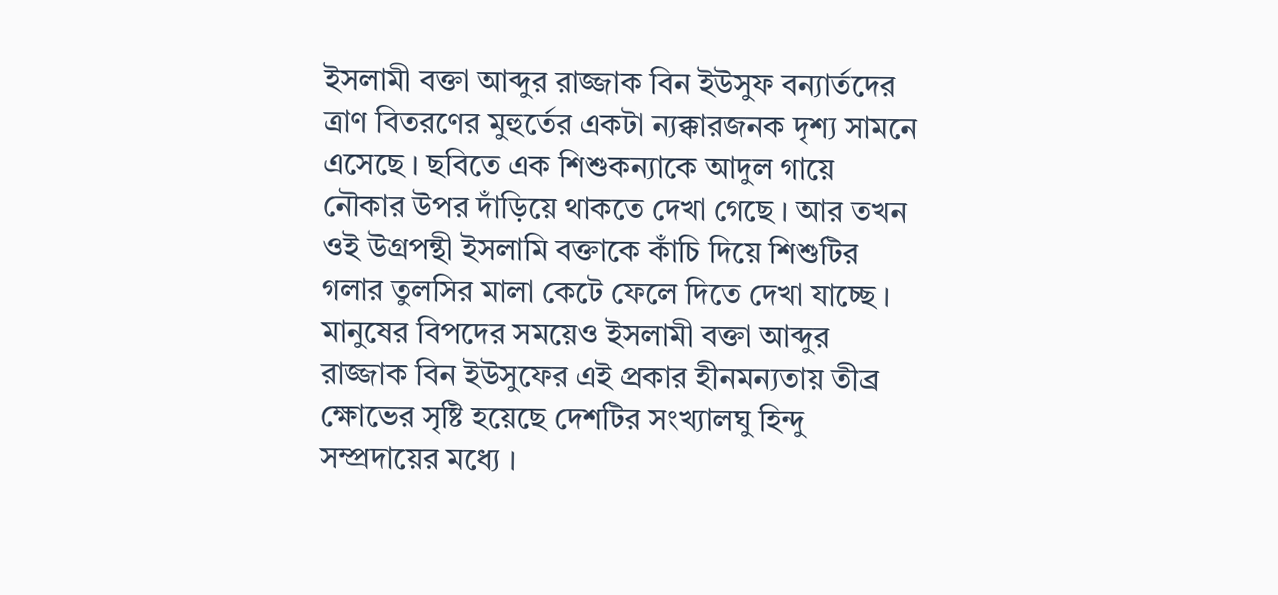ইসলামী বক্তা আব্দুর রাজ্জাক বিন ইউসুফ বন্যার্তদের ত্রাণ বিতরণের মুহুর্তের একটা ন্যক্কারজনক দৃশ্য সামনে এসেছে । ছবিতে এক শিশুকন্যাকে আদুল গায়ে নৌকার উপর দাঁড়িয়ে থাকতে দেখা গেছে । আর তখন ওই উগ্রপন্থী ইসলামি বক্তাকে কাঁচি দিয়ে শিশুটির গলার তুলসির মালা কেটে ফেলে দিতে দেখা যাচ্ছে । মানুষের বিপদের সময়েও ইসলামী বক্তা আব্দুর রাজ্জাক বিন ইউসুফের এই প্রকার হীনমন্যতায় তীব্র ক্ষোভের সৃষ্টি হয়েছে দেশটির সংখ্যালঘু হিন্দু সম্প্রদায়ের মধ্যে ।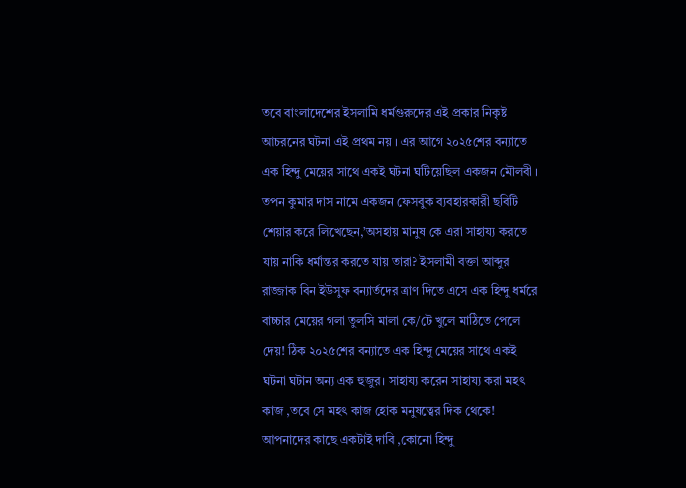তবে বাংলাদেশের ইসলামি ধর্মগুরুদের এই প্রকার নিকৃষ্ট আচরনের ঘটনা এই প্রথম নয় । এর আগে ২০২৫শের বন্যাতে এক হিন্দু মেয়ের সাথে একই ঘটনা ঘটিয়েছিল একজন মৌলবী ।
তপন কুমার দাস নামে একজন ফেসবুক ব্যবহারকারী ছবিটি শেয়ার করে লিখেছেন,’অসহায় মানুষ কে এরা সাহায্য করতে যায় নাকি ধর্মান্তর করতে যায় তারা? ইসলামী বক্তা আব্দুর রাজ্জাক বিন ইউসুফ বন্যার্তদের ত্রাণ দিতে এসে এক হিন্দু ধর্মরে বাচ্চার মেয়ের গলা তুলসি মালা কে/টে খুলে মাঠিতে পেলে দেয়! ঠিক ২০২৫শের বন্যাতে এক হিন্দু মেয়ের সাথে একই ঘটনা ঘটান অন্য এক হুজুর। সাহায্য করেন সাহায্য করা মহৎ কাজ ,তবে সে মহৎ কাজ হোক মনুষত্বের দিক থেকে! আপনাদের কাছে একটাই দাবি ,কোনো হিন্দু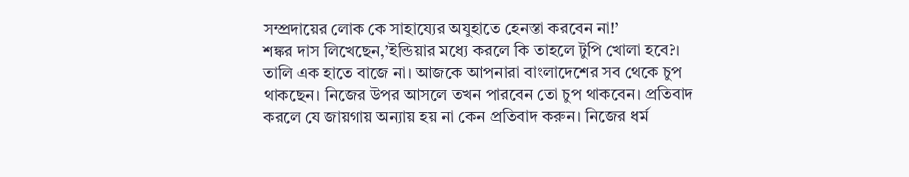সম্প্রদায়ের লোক কে সাহায্যের অযুহাতে হেনস্তা করবেন না!’
শঙ্কর দাস লিখেছেন,’ইন্ডিয়ার মধ্যে করলে কি তাহলে টুপি খোলা হবে?। তালি এক হাতে বাজে না। আজকে আপনারা বাংলাদেশের সব থেকে চুপ থাকছেন। নিজের উপর আসলে তখন পারবেন তো চুপ থাকবেন। প্রতিবাদ করলে যে জায়গায় অন্যায় হয় না কেন প্রতিবাদ করুন। নিজের ধর্ম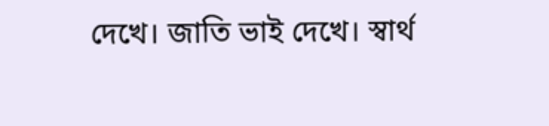দেখে। জাতি ভাই দেখে। স্বার্থ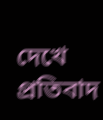দেখে প্রতিবাদ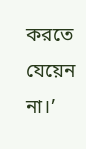করতে যেয়েন না।’